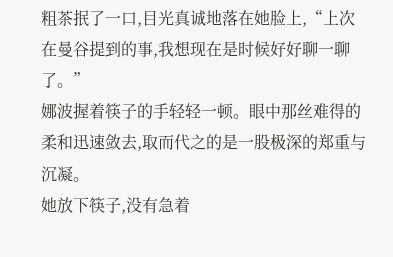粗茶抿了一口,目光真诚地落在她脸上,“上次在曼谷提到的事,我想现在是时候好好聊一聊了。”
娜波握着筷子的手轻轻一顿。眼中那丝难得的柔和迅速敛去,取而代之的是一股极深的郑重与沉凝。
她放下筷子,没有急着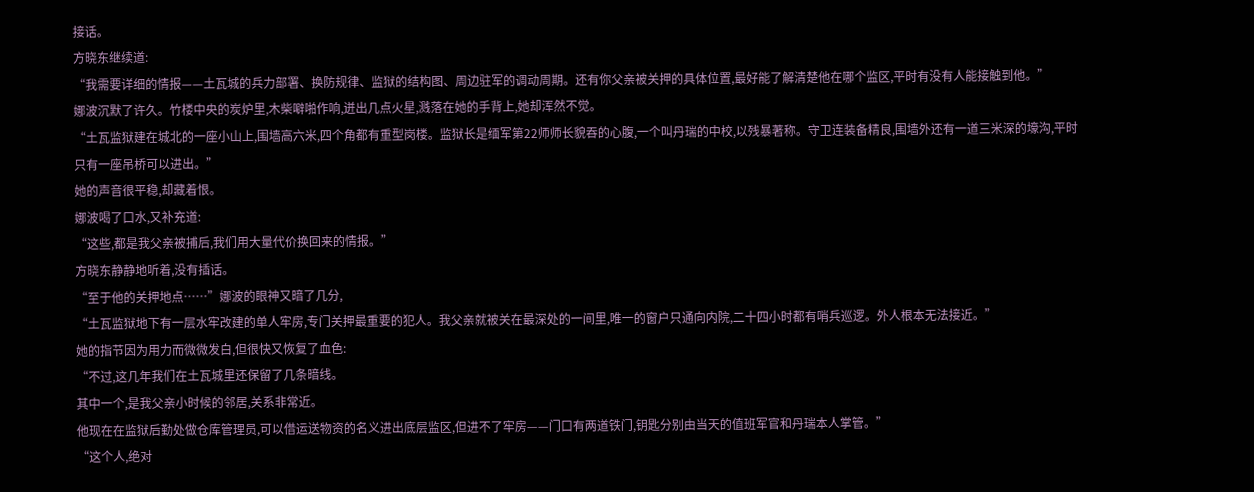接话。
方晓东继续道:
“我需要详细的情报——土瓦城的兵力部署、换防规律、监狱的结构图、周边驻军的调动周期。还有你父亲被关押的具体位置,最好能了解清楚他在哪个监区,平时有没有人能接触到他。”
娜波沉默了许久。竹楼中央的炭炉里,木柴噼啪作响,迸出几点火星,溅落在她的手背上,她却浑然不觉。
“土瓦监狱建在城北的一座小山上,围墙高六米,四个角都有重型岗楼。监狱长是缅军第22师师长貌吞的心腹,一个叫丹瑞的中校,以残暴著称。守卫连装备精良,围墙外还有一道三米深的壕沟,平时只有一座吊桥可以进出。”
她的声音很平稳,却藏着恨。
娜波喝了口水,又补充道:
“这些,都是我父亲被捕后,我们用大量代价换回来的情报。”
方晓东静静地听着,没有插话。
“至于他的关押地点……”娜波的眼神又暗了几分,
“土瓦监狱地下有一层水牢改建的单人牢房,专门关押最重要的犯人。我父亲就被关在最深处的一间里,唯一的窗户只通向内院,二十四小时都有哨兵巡逻。外人根本无法接近。”
她的指节因为用力而微微发白,但很快又恢复了血色:
“不过,这几年我们在土瓦城里还保留了几条暗线。
其中一个,是我父亲小时候的邻居,关系非常近。
他现在在监狱后勤处做仓库管理员,可以借运送物资的名义进出底层监区,但进不了牢房——门口有两道铁门,钥匙分别由当天的值班军官和丹瑞本人掌管。”
“这个人,绝对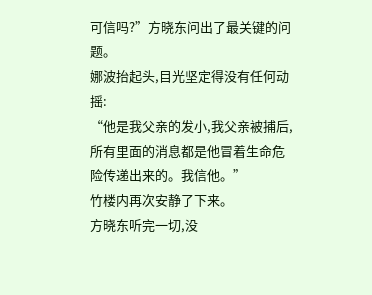可信吗?”方晓东问出了最关键的问题。
娜波抬起头,目光坚定得没有任何动摇:
“他是我父亲的发小,我父亲被捕后,所有里面的消息都是他冒着生命危险传递出来的。我信他。”
竹楼内再次安静了下来。
方晓东听完一切,没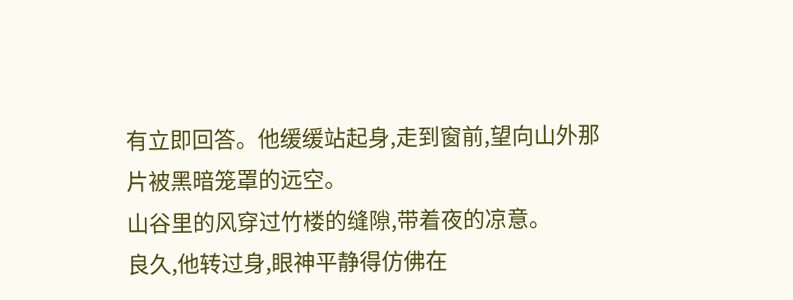有立即回答。他缓缓站起身,走到窗前,望向山外那片被黑暗笼罩的远空。
山谷里的风穿过竹楼的缝隙,带着夜的凉意。
良久,他转过身,眼神平静得仿佛在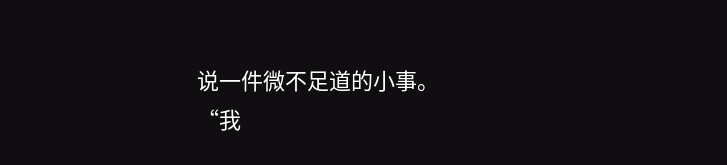说一件微不足道的小事。
“我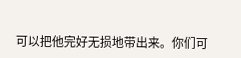可以把他完好无损地带出来。你们可